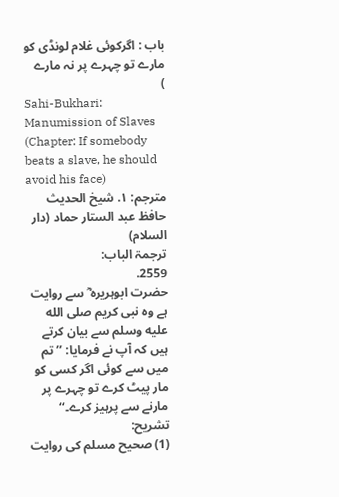باب : اگرکوئی غلام لونڈی کو مارے تو چہرے پر نہ مارے
)
Sahi-Bukhari:
Manumission of Slaves
(Chapter: If somebody beats a slave, he should avoid his face)
مترجم: ١. شیخ الحدیث حافظ عبد الستار حماد (دار السلام)
ترجمۃ الباب:
2559.
حضرت ابوہریرہ ؓ سے روایت ہے وہ نبی کریم صلى الله عليه وسلم سے بیان کرتے ہیں کہ آپ نے فرمایا: ’’تم میں سے کوئی اگر کسی کو مار پیٹ کرے تو چہرے پر مارنے سے پرہیز کرے۔‘‘
تشریح:
(1) صحیح مسلم کی روایت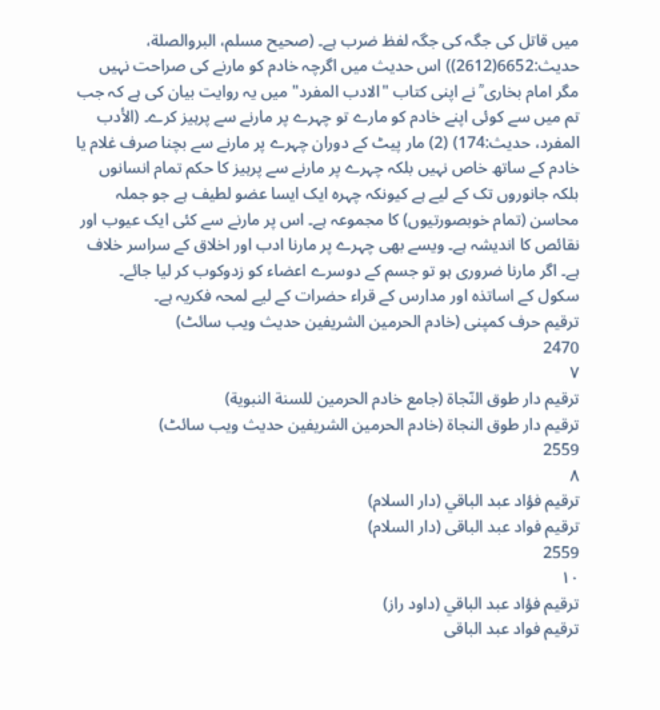میں قاتل کی جگہ کی جگہ لفظ ضرب ہے۔ (صحیح مسلم، البروالصلة، حدیث:6652(2612)) اس حدیث میں اگرچہ خادم کو مارنے کی صراحت نہیں مگر امام بخاری ؒ نے اپنی کتاب "الادب المفرد" میں یہ روایت بیان کی ہے کہ جب تم میں سے کوئی اپنے خادم کو مارے تو چہرے پر مارنے سے پرہیز کرے۔ (الأدب المفرد، حدیث:174) (2) مار پیٹ کے دوران چہرے پر مارنے سے بچنا صرف غلام یا خادم کے ساتھ خاص نہیں بلکہ چہرے پر مارنے سے پرہیز کا حکم تمام انسانوں بلکہ جانوروں تک کے لیے ہے کیونکہ چہرہ ایک ایسا عضو لطیف ہے جو جملہ محاسن (تمام خوبصورتیوں) کا مجموعہ ہے۔ اس پر مارنے سے کئی ایک عیوب اور نقائص کا اندیشہ ہے۔ ویسے بھی چہرے پر مارنا ادب اور اخلاق کے سراسر خلاف ہے۔ اگر مارنا ضروری ہو تو جسم کے دوسرے اعضاء کو زدوکوب کر لیا جائے۔ سکول کے اساتذہ اور مدارس کے قراء حضرات کے لیے لمحہ فکریہ ہے۔
ترقیم حرف کمپنی (خادم الحرمین الشریفین حدیث ویب سائٹ)
2470
٧
ترقيم دار طوق النّجاة (جامع خادم الحرمين للسنة النبوية)
ترقیم دار طوق النجاۃ (خادم الحرمین الشریفین حدیث ویب سائٹ)
2559
٨
ترقيم فؤاد عبد الباقي (دار السلام)
ترقیم فواد عبد الباقی (دار السلام)
2559
١٠
ترقيم فؤاد عبد الباقي (داود راز)
ترقیم فواد عبد الباقی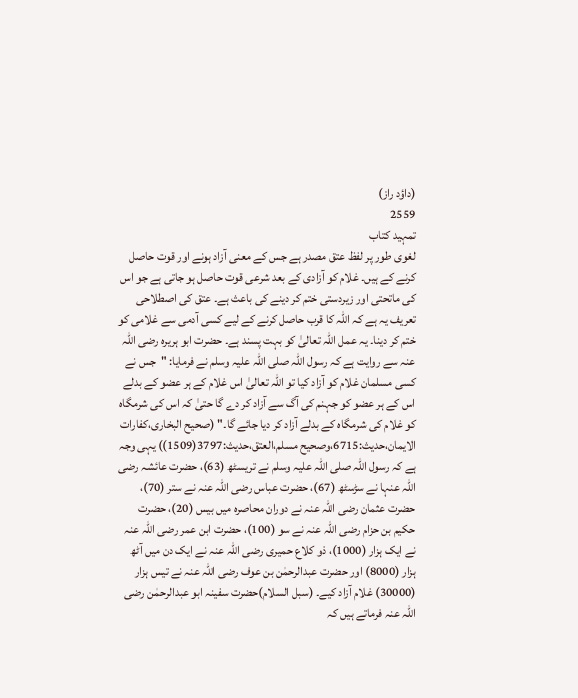(داؤد راز)
2559
تمہید کتاب
لغوی طور پر لفظ عتق مصدر ہے جس کے معنی آزاد ہونے اور قوت حاصل کرنے کے ہیں۔ غلام کو آزادی کے بعد شرعی قوت حاصل ہو جاتی ہے جو اس کی ماتحتی اور زیردستی ختم کر دینے کی باعث ہے۔ عتق کی اصطلاحی تعریف یہ ہے کہ اللہ کا قرب حاصل کرنے کے لیے کسی آدمی سے غلامی کو ختم کر دینا۔ یہ عمل اللہ تعالیٰ کو بہت پسند ہے۔ حضرت ابو ہریرہ رضی اللہ عنہ سے روایت ہے کہ رسول اللہ صلی اللہ علیہ وسلم نے فرمایا: "جس نے کسی مسلمان غلام کو آزاد کیا تو اللہ تعالیٰ اس غلام کے ہر عضو کے بدلے اس کے ہر عضو کو جہنم کی آگ سے آزاد کر دے گا حتیٰ کہ اس کی شرمگاہ کو غلام کی شرمگاہ کے بدلے آزاد کر دیا جائے گا۔" (صحیح البخاری،کفارات الایمان،حدیث:6715،وصحیح مسلم،العتق،حدیث:3797(1509)) یہی وجہ ہے کہ رسول اللہ صلی اللہ علیہ وسلم نے تریسٹھ (63)، حضرت عائشہ رضی اللہ عنہا نے سڑسٹھ (67)، حضرت عباس رضی اللہ عنہ نے ستر (70)، حضرت عثمان رضی اللہ عنہ نے دوران محاصرہ میں بیس (20)، حضرت حکیم بن حزام رضی اللہ عنہ نے سو (100)، حضرت ابن عمر رضی اللہ عنہ نے ایک ہزار (1000)، ذو کلاع حمیری رضی اللہ عنہ نے ایک دن میں آٹھ ہزار (8000) اور حضرت عبدالرحمٰن بن عوف رضی اللہ عنہ نے تیس ہزار (30000) غلام آزاد کیے۔ (سبل السلام)حضرت سفینہ ابو عبدالرحمٰن رضی اللہ عنہ فرماتے ہیں کہ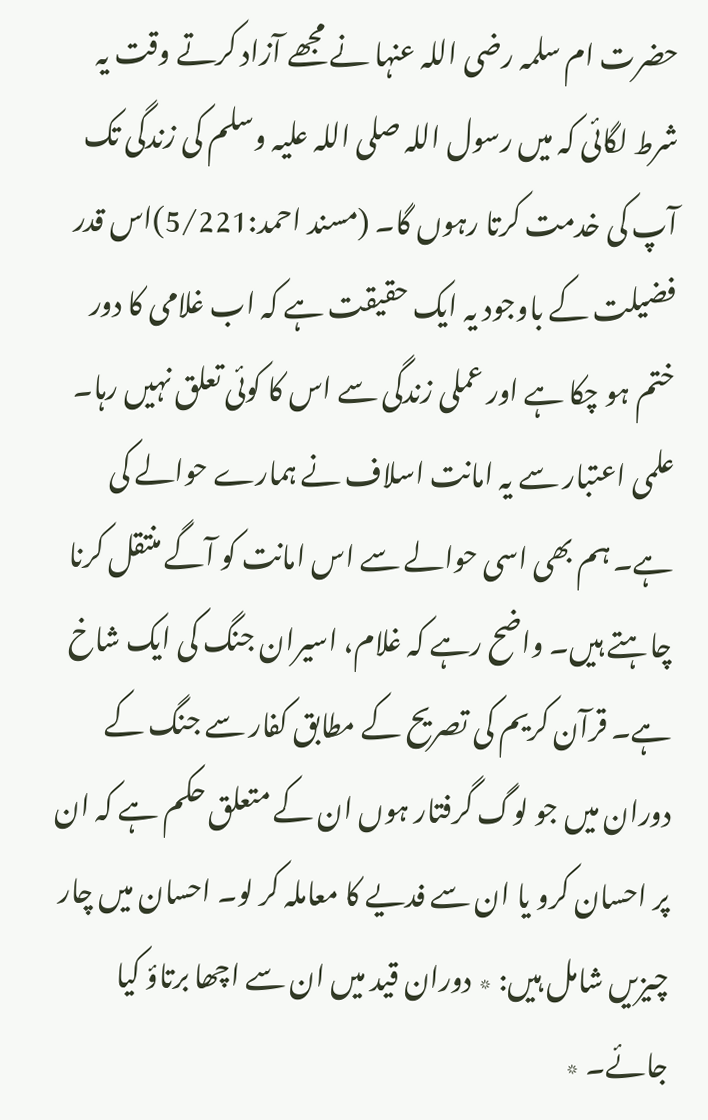حضرت ام سلمہ رضی اللہ عنہا نے مجھے آزاد کرتے وقت یہ شرط لگائی کہ میں رسول اللہ صلی اللہ علیہ وسلم کی زندگی تک آپ کی خدمت کرتا رہوں گا۔ (مسند احمد:5/221)اس قدر فضیلت کے باوجود یہ ایک حقیقت ہے کہ اب غلامی کا دور ختم ہو چکا ہے اور عملی زندگی سے اس کا کوئی تعلق نہیں رہا۔ علمی اعتبار سے یہ امانت اسلاف نے ہمارے حوالے کی ہے۔ ہم بھی اسی حوالے سے اس امانت کو آگے منتقل کرنا چاہتے ہیں۔ واضح رہے کہ غلام، اسیران جنگ کی ایک شاخ ہے۔ قرآن کریم کی تصریح کے مطابق کفار سے جنگ کے دوران میں جو لوگ گرفتار ہوں ان کے متعلق حکم ہے کہ ان پر احسان کرو یا ان سے فدیے کا معاملہ کر لو۔ احسان میں چار چیزیں شامل ہیں: ٭ دوران قید میں ان سے اچھا برتاؤ کیا جائے۔ ٭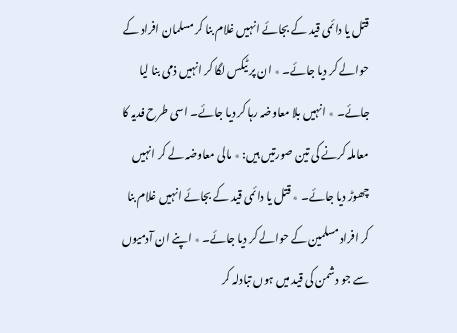قتل یا دائمی قید کے بجائے انہیں غلام بنا کر مسلمان افراد کے حوالے کر دیا جائے۔ ٭ ان پر ٹیکس لگا کر انہیں ذمی بنا لیا جائے۔ ٭ انہیں بلا معاوضہ رہا کر دیا جائے۔ اسی طرح فدیہ کا معاملہ کرنے کی تین صورتیں ہیں: ٭ مالی معاوضہ لے کر انہیں چھوڑ دیا جائے۔ ٭ قتل یا دائمی قید کے بجائے انہیں غلام بنا کر افراد مسلمین کے حوالے کر دیا جائے۔ ٭ اپنے ان آدمیوں سے جو دشمن کی قید میں ہوں تبادلہ کر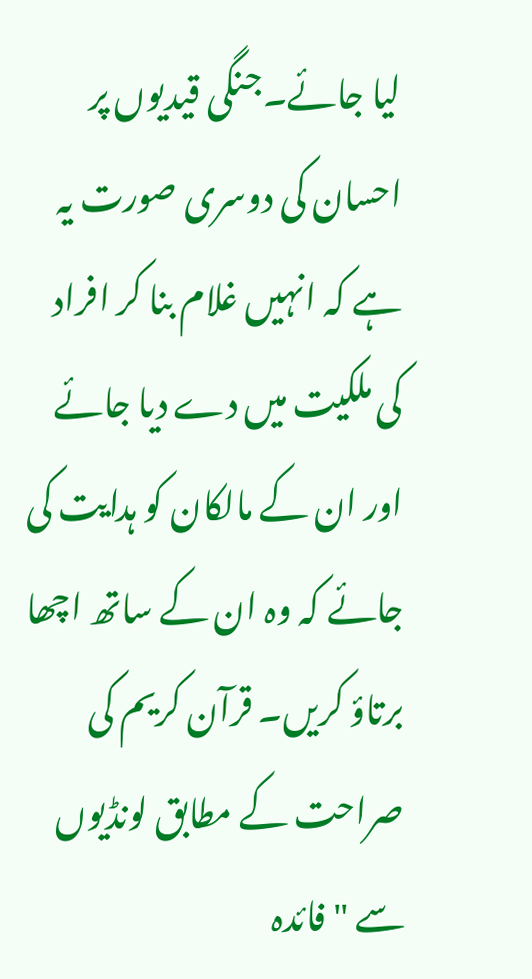لیا جائے۔جنگی قیدیوں پر احسان کی دوسری صورت یہ ہے کہ انہیں غلام بنا کر افراد کی ملکیت میں دے دیا جائے اور ان کے مالکان کو ہدایت کی جائے کہ وہ ان کے ساتھ اچھا برتاؤ کریں۔ قرآن کریم کی صراحت کے مطابق لونڈیوں سے "فائدہ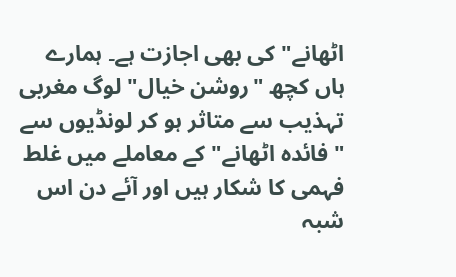اٹھانے" کی بھی اجازت ہے۔ ہمارے ہاں کچھ "روشن خیال" لوگ مغربی تہذیب سے متاثر ہو کر لونڈیوں سے "فائدہ اٹھانے" کے معاملے میں غلط فہمی کا شکار ہیں اور آئے دن اس شبہ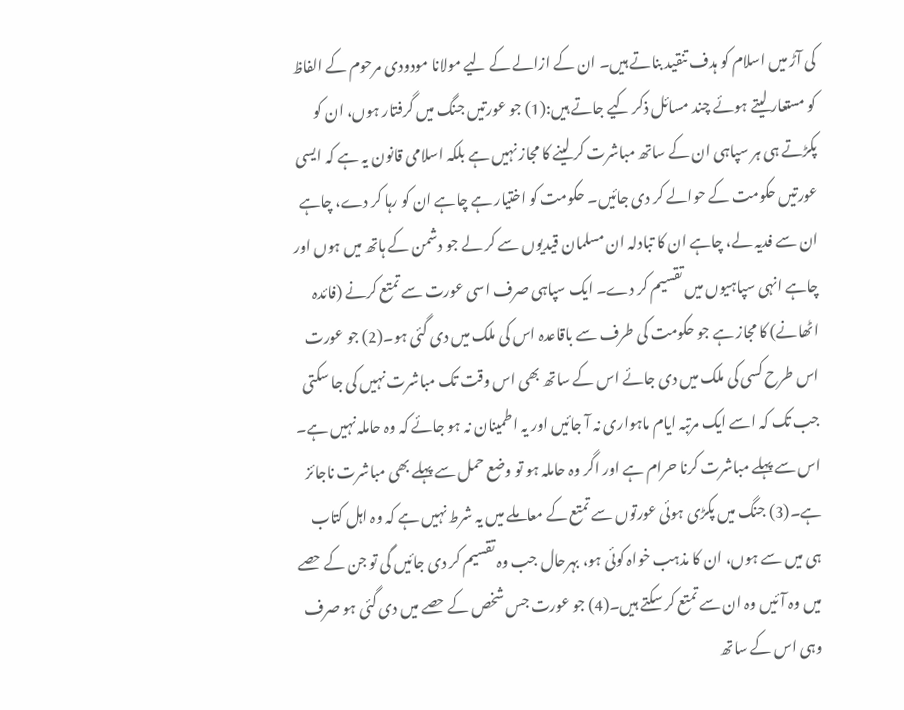کی آڑ میں اسلام کو ہدف تنقید بناتے ہیں۔ ان کے ازالے کے لیے مولانا مودودی مرحوم کے الفاظ کو مستعار لیتے ہوئے چند مسائل ذکر کیے جاتے ہیں:(1) جو عورتیں جنگ میں گرفتار ہوں، ان کو پکڑتے ہی ہر سپاہی ان کے ساتھ مباشرت کر لینے کا مجاز نہیں ہے بلکہ اسلامی قانون یہ ہے کہ ایسی عورتیں حکومت کے حوالے کر دی جائیں۔ حکومت کو اختیار ہے چاہے ان کو رہا کر دے، چاہے ان سے فدیہ لے، چاہے ان کا تبادلہ ان مسلمان قیدیوں سے کر لے جو دشمن کے ہاتھ میں ہوں اور چاہے انہی سپاہیوں میں تقسیم کر دے۔ ایک سپاہی صرف اسی عورت سے تمتع کرنے (فائدہ اٹھانے) کا مجاز ہے جو حکومت کی طرف سے باقاعدہ اس کی ملک میں دی گئی ہو۔(2) جو عورت اس طرح کسی کی ملک میں دی جائے اس کے ساتھ بھی اس وقت تک مباشرت نہیں کی جا سکتی جب تک کہ اسے ایک مرتبہ ایام ماہواری نہ آ جائیں اور یہ اطمینان نہ ہو جائے کہ وہ حاملہ نہیں ہے۔ اس سے پہلے مباشرت کرنا حرام ہے اور اگر وہ حاملہ ہو تو وضع حمل سے پہلے بھی مباشرت ناجائز ہے۔(3) جنگ میں پکڑی ہوئی عورتوں سے تمتع کے معاملے میں یہ شرط نہیں ہے کہ وہ اہل کتاب ہی میں سے ہوں، ان کا مذہب خواہ کوئی ہو، بہرحال جب وہ تقسیم کر دی جائیں گی تو جن کے حصے میں وہ آئیں وہ ان سے تمتع کر سکتے ہیں۔(4) جو عورت جس شخص کے حصے میں دی گئی ہو صرف وہی اس کے ساتھ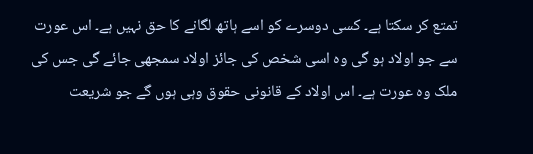تمتع کر سکتا ہے۔ کسی دوسرے کو اسے ہاتھ لگانے کا حق نہیں ہے۔ اس عورت سے جو اولاد ہو گی وہ اسی شخص کی جائز اولاد سمجھی جائے گی جس کی ملک وہ عورت ہے۔ اس اولاد کے قانونی حقوق وہی ہوں گے جو شریعت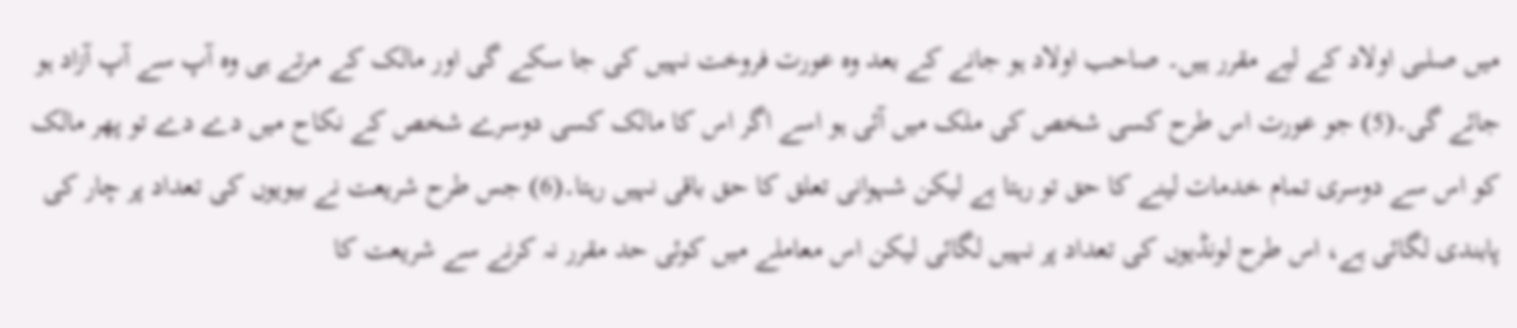میں صلبی اولاد کے لیے مقرر ہیں۔ صاحب اولاد ہو جانے کے بعد وہ عورت فروخت نہیں کی جا سکے گی اور مالک کے مرتے ہی وہ آپ سے آپ آزاد ہو جائے گی۔(5) جو عورت اس طرح کسی شخص کی ملک میں آئی ہو اسے اگر اس کا مالک کسی دوسرے شخص کے نکاح میں دے دے تو پھر مالک کو اس سے دوسری تمام خدمات لینے کا حق تو رہتا ہے لیکن شہوانی تعلق کا حق باقی نہیں رہتا۔(6) جس طرح شریعت نے بیویوں کی تعداد پر چار کی پابندی لگائی ہے، اس طرح لونڈیوں کی تعداد پر نہیں لگائی لیکن اس معاملے میں کوئی حد مقرر نہ کرنے سے شریعت کا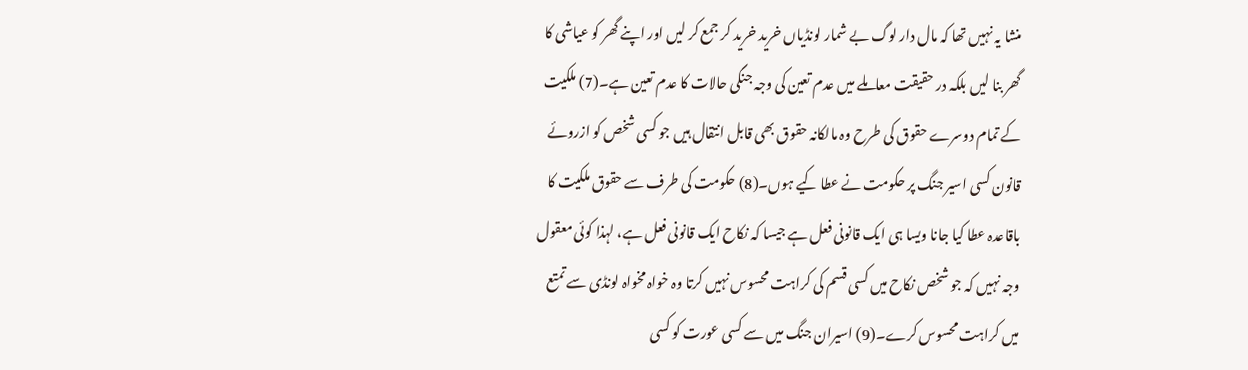منشا یہ نہیں تھا کہ مال دار لوگ بے شمار لونڈیاں خرید خرید کر جمع کر لیں اور اپنے گھر کو عیاشی کا گھر بنا لیں بلکہ در حقیقت معاملے میں عدم تعین کی وجہ جنگی حالات کا عدم تعین ہے۔(7) ملکیت کے تمام دوسرے حقوق کی طرح وہ مالکانہ حقوق بھی قابل انتقال ہیں جو کسی شخص کو ازروئے قانون کسی اسیر جنگ پر حکومت نے عطا کیے ہوں۔(8) حکومت کی طرف سے حقوق ملکیت کا باقاعدہ عطا کیا جانا ویسا ہی ایک قانونی فعل ہے جیسا کہ نکاح ایک قانونی فعل ہے، لہذا کوئی معقول وجہ نہیں کہ جو شخص نکاح میں کسی قسم کی کراہت محسوس نہیں کرتا وہ خواہ مخواہ لونڈی سے تمتع میں کراہت محسوس کرے۔(9) اسیران جنگ میں سے کسی عورت کو کسی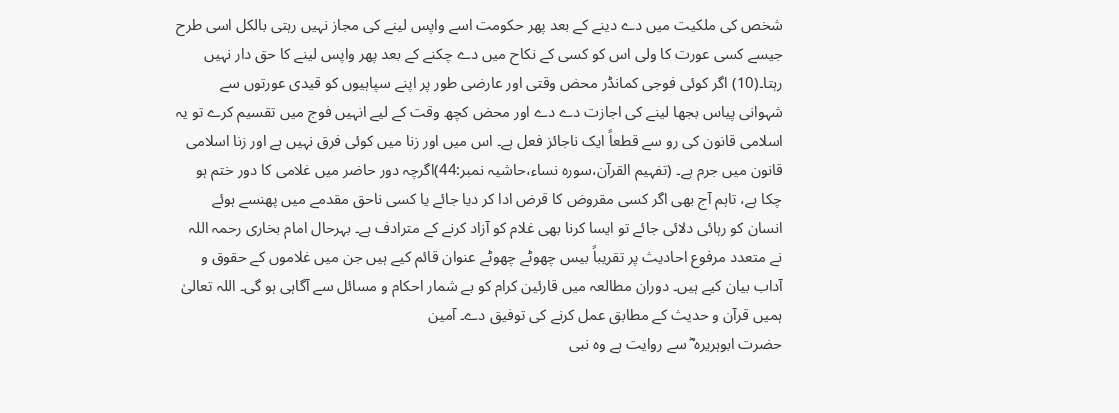شخص کی ملکیت میں دے دینے کے بعد پھر حکومت اسے واپس لینے کی مجاز نہیں رہتی بالکل اسی طرح جیسے کسی عورت کا ولی اس کو کسی کے نکاح میں دے چکنے کے بعد پھر واپس لینے کا حق دار نہیں رہتا۔(10) اگر کوئی فوجی کمانڈر محض وقتی اور عارضی طور پر اپنے سپاہیوں کو قیدی عورتوں سے شہوانی پیاس بجھا لینے کی اجازت دے دے اور محض کچھ وقت کے لیے انہیں فوج میں تقسیم کرے تو یہ اسلامی قانون کی رو سے قطعاً ایک ناجائز فعل ہے۔ اس میں اور زنا میں کوئی فرق نہیں ہے اور زنا اسلامی قانون میں جرم ہے۔ (تفہیم القرآن،سورہ نساء،حاشیہ نمبر:44)اگرچہ دور حاضر میں غلامی کا دور ختم ہو چکا ہے، تاہم آج بھی اگر کسی مقروض کا قرض ادا کر دیا جائے یا کسی ناحق مقدمے میں پھنسے ہوئے انسان کو رہائی دلائی جائے تو ایسا کرنا بھی غلام کو آزاد کرنے کے مترادف ہے۔ بہرحال امام بخاری رحمہ اللہ نے متعدد مرفوع احادیث پر تقریباً بیس چھوٹے چھوٹے عنوان قائم کیے ہیں جن میں غلاموں کے حقوق و آداب بیان کیے ہیں۔ دوران مطالعہ میں قارئین کرام کو بے شمار احکام و مسائل سے آگاہی ہو گی۔ اللہ تعالیٰ ہمیں قرآن و حدیث کے مطابق عمل کرنے کی توفیق دے۔ آمین
حضرت ابوہریرہ ؓ سے روایت ہے وہ نبی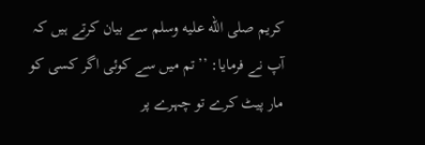کریم صلى الله عليه وسلم سے بیان کرتے ہیں کہ آپ نے فرمایا: ’’تم میں سے کوئی اگر کسی کو مار پیٹ کرے تو چہرے پر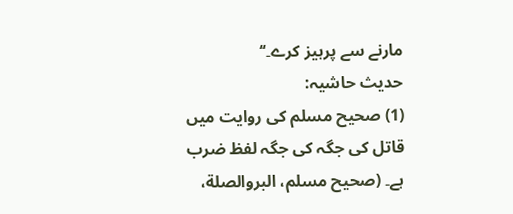مارنے سے پرہیز کرے۔‘‘
حدیث حاشیہ:
(1) صحیح مسلم کی روایت میں قاتل کی جگہ کی جگہ لفظ ضرب ہے۔ (صحیح مسلم، البروالصلة،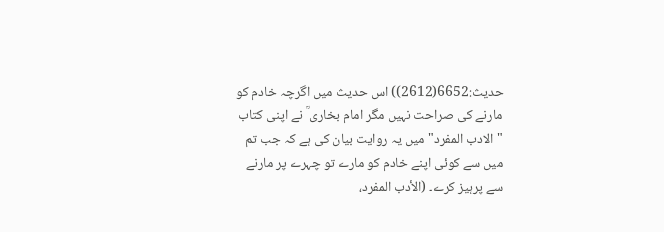حدیث:6652(2612)) اس حدیث میں اگرچہ خادم کو مارنے کی صراحت نہیں مگر امام بخاری ؒ نے اپنی کتاب "الادب المفرد" میں یہ روایت بیان کی ہے کہ جب تم میں سے کوئی اپنے خادم کو مارے تو چہرے پر مارنے سے پرہیز کرے۔ (الأدب المفرد،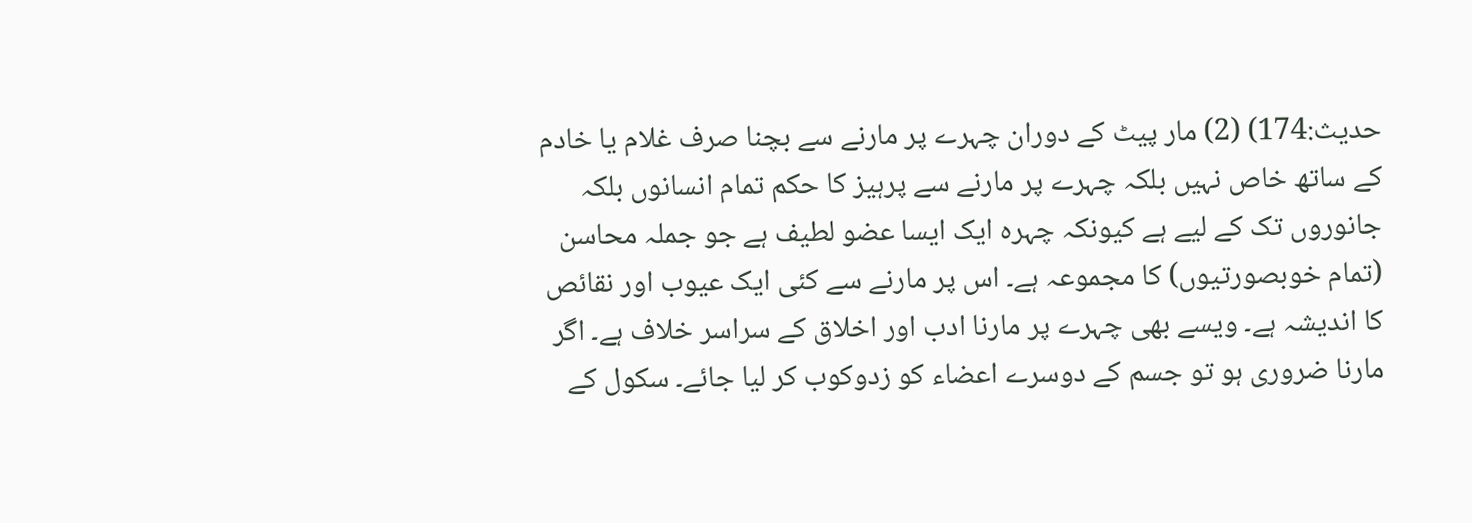حدیث:174) (2) مار پیٹ کے دوران چہرے پر مارنے سے بچنا صرف غلام یا خادم کے ساتھ خاص نہیں بلکہ چہرے پر مارنے سے پرہیز کا حکم تمام انسانوں بلکہ جانوروں تک کے لیے ہے کیونکہ چہرہ ایک ایسا عضو لطیف ہے جو جملہ محاسن (تمام خوبصورتیوں) کا مجموعہ ہے۔ اس پر مارنے سے کئی ایک عیوب اور نقائص کا اندیشہ ہے۔ ویسے بھی چہرے پر مارنا ادب اور اخلاق کے سراسر خلاف ہے۔ اگر مارنا ضروری ہو تو جسم کے دوسرے اعضاء کو زدوکوب کر لیا جائے۔ سکول کے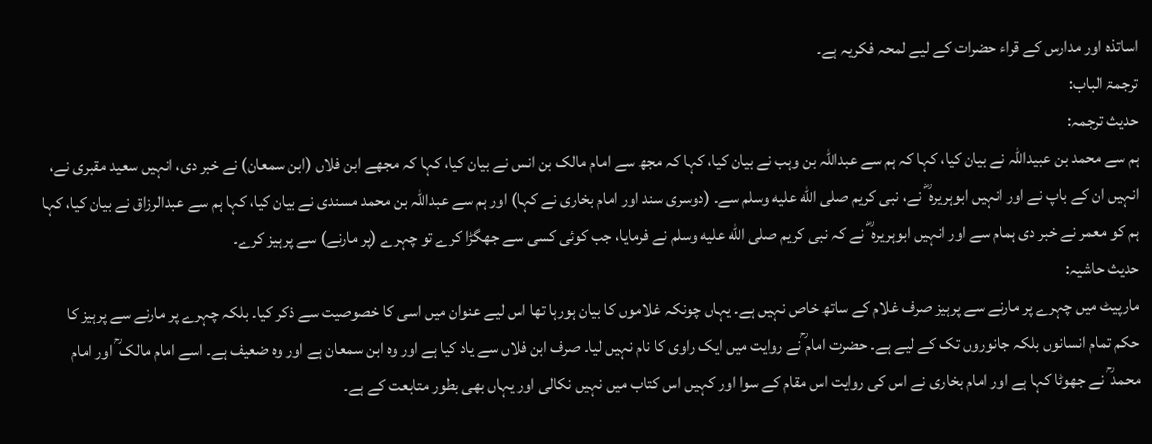اساتذہ اور مدارس کے قراء حضرات کے لیے لمحہ فکریہ ہے۔
ترجمۃ الباب:
حدیث ترجمہ:
ہم سے محمد بن عبیداللہ نے بیان کیا، کہا کہ ہم سے عبداللہ بن وہب نے بیان کیا، کہا کہ مجھ سے امام مالک بن انس نے بیان کیا، کہا کہ مجھے ابن فلاں (ابن سمعان) نے خبر دی، انہیں سعید مقبری نے، انہیں ان کے باپ نے اور انہیں ابوہریرہ ؓ نے، نبی کریم صلى الله عليه وسلم سے۔ (دوسری سند اور امام بخاری نے کہا) اور ہم سے عبداللہ بن محمد مسندی نے بیان کیا، کہا ہم سے عبدالرزاق نے بیان کیا، کہا ہم کو معمر نے خبر دی ہمام سے اور انہیں ابوہریرہ ؓ نے کہ نبی کریم صلى الله عليه وسلم نے فرمایا، جب کوئی کسی سے جھگڑا کرے تو چہرے (پر مارنے) سے پرہیز کرے۔
حدیث حاشیہ:
مارپیٹ میں چہرے پر مارنے سے پرہیز صرف غلام کے ساتھ خاص نہیں ہے۔ یہاں چونکہ غلاموں کا بیان ہورہا تھا اس لیے عنوان میں اسی کا خصوصیت سے ذکر کیا۔ بلکہ چہرے پر مارنے سے پرہیز کا حکم تمام انسانوں بلکہ جانوروں تک کے لیے ہے۔ حضرت امام ؒنے روایت میں ایک راوی کا نام نہیں لیا۔ صرف ابن فلاں سے یاد کیا ہے اور وہ ابن سمعان ہے اور وہ ضعیف ہے۔ اسے امام مالک ؒ اور امام محمد ؒ نے جھوٹا کہا ہے اور امام بخاری نے اس کی روایت اس مقام کے سوا اور کہیں اس کتاب میں نہیں نکالی اور یہاں بھی بطور متابعت کے ہے۔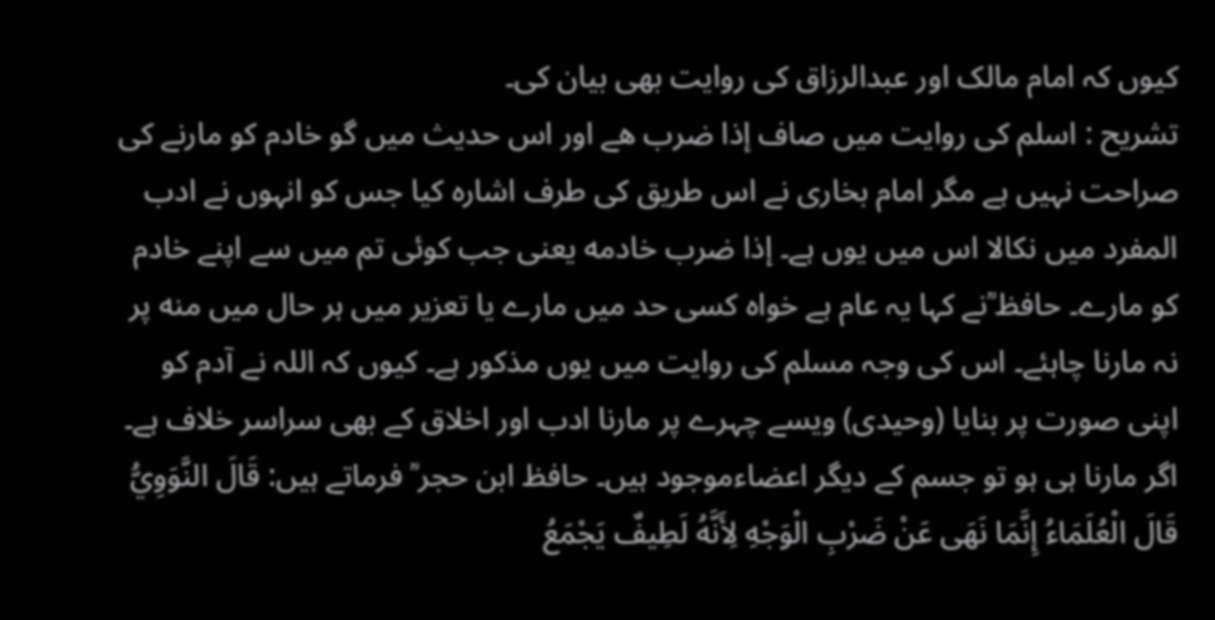کیوں کہ امام مالک اور عبدالرزاق کی روایت بھی بیان کی۔
تشریح : اسلم کی روایت میں صاف إذا ضرب هے اور اس حدیث میں گو خادم کو مارنے کی صراحت نہیں ہے مگر امام بخاری نے اس طریق کی طرف اشارہ کیا جس کو انہوں نے ادب المفرد میں نکالا اس میں یوں ہے۔ إذا ضرب خادمه یعنی جب کوئی تم میں سے اپنے خادم کو مارے۔ حافظ ؒنے کہا یہ عام ہے خواہ کسی حد میں مارے یا تعزیر میں ہر حال میں منه پر نہ مارنا چاہئے۔ اس کی وجہ مسلم کی روایت میں یوں مذکور ہے۔ کیوں کہ اللہ نے آدم کو اپنی صورت پر بنایا (وحیدی) ویسے چہرے پر مارنا ادب اور اخلاق کے بھی سراسر خلاف ہے۔ اگر مارنا ہی ہو تو جسم کے دیگر اعضاءموجود ہیں۔ حافظ ابن حجر ؒ فرماتے ہیں: قَالَ النَّوَوِيُّ قَالَ الْعُلَمَاءُ إِنَّمَا نَهَى عَنْ ضَرْبِ الْوَجْهِ لِأَنَّهُ لَطِيفٌ يَجْمَعُ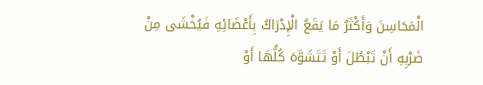الْمَحَاسِنَ وَأَكْثَرُ مَا يَقَعُ الْإِدْرَاكُ بِأَعْضَائِهِ فَيُخْشَى مِنْ ضَرْبِهِ أَنْ تَبْطُلَ أَوْ تَتَشَوَّهَ كُلُّهَا أَوْ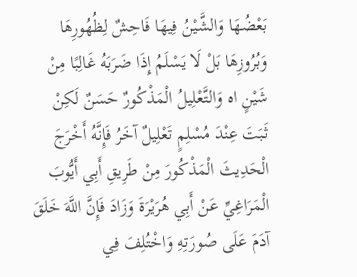بَعْضُهَا وَالشَّيْنُ فِيهَا فَاحِشٌ لِظُهُورِهَا وَبُرُوزِهَا بَلْ لَا يَسْلَمُ إِذَا ضَرَبَهُ غَالِبًا مِنْ شَيْنٍ اه وَالتَّعْلِيلُ الْمَذْكُورٌ حَسَنٌ لَكِنْ ثَبَتَ عِنْدَ مُسْلِمٍ تَعْلِيلٌ آخَرُ فَإِنَّهُ أَخْرَجَ الْحَدِيثَ الْمَذْكُورَ مِنْ طَرِيقِ أَبِي أَيُّوبَ الْمَرَاغِيِّ عَنْ أَبِي هُرَيْرَةَ وَزَادَ فَإِنَّ اللَّهَ خَلَقَ آدَمَ عَلَى صُورَتِهِ وَاخْتُلِفَ فِي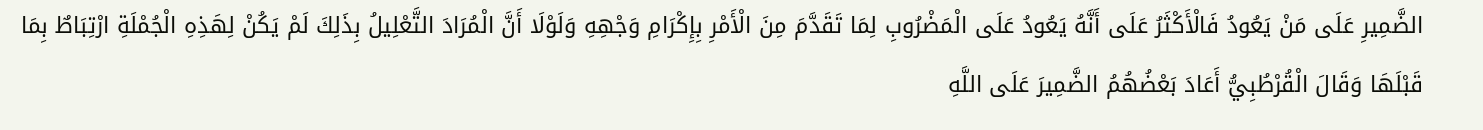الضَّمِيرِ عَلَى مَنْ يَعُودُ فَالْأَكْثَرُ عَلَى أَنَّهُ يَعُودُ عَلَى الْمَضْرُوبِ لِمَا تَقَدَّمَ مِنَ الْأَمْرِ بِإِكْرَامِ وَجْهِهِ وَلَوْلَا أَنَّ الْمُرَادَ التَّعْلِيلُ بِذَلِكَ لَمْ يَكُنْ لِهَذِهِ الْجُمْلَةِ ارْتِبَاطٌ بِمَا قَبْلَهَا وَقَالَ الْقُرْطُبِيُّ أَعَادَ بَعْضُهُمُ الضَّمِيرَ عَلَى اللَّهِ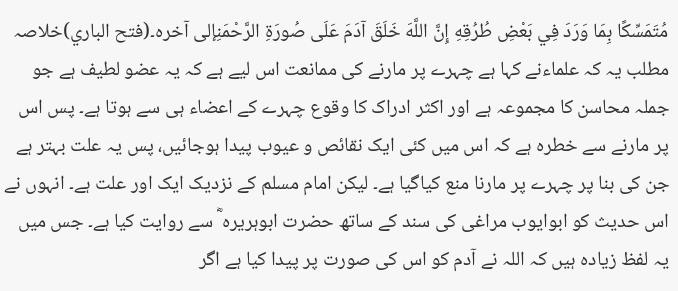مُتَمَسِّكًا بِمَا وَرَدَ فِي بَعْضِ طُرُقِهِ إِنَّ اللَّهَ خَلَقَ آدَمَ عَلَى صُورَةِ الرَّحْمَنِإلی آخرہ۔(فتح الباري)خلاصہ مطلب یہ کہ علماءنے کہا ہے چہرے پر مارنے کی ممانعت اس لیے ہے کہ یہ عضو لطیف ہے جو جملہ محاسن کا مجموعہ ہے اور اکثر ادراک کا وقوع چہرے کے اعضاء ہی سے ہوتا ہے۔ پس اس پر مارنے سے خطرہ ہے کہ اس میں کئی ایک نقائص و عیوب پیدا ہوجائیں، پس یہ علت بہتر ہے جن کی بنا پر چہرے پر مارنا منع کیاگیا ہے۔ لیکن امام مسلم کے نزدیک ایک اور علت ہے۔ انہوں نے اس حدیث کو ابوایوب مراغی کی سند کے ساتھ حضرت ابوہریرہ ؓ سے روایت کیا ہے۔ جس میں یہ لفظ زیادہ ہیں کہ اللہ نے آدم کو اس کی صورت پر پیدا کیا ہے اگر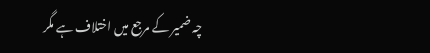چہ ضمیر کے مرجع میں اختلاف ہے مگر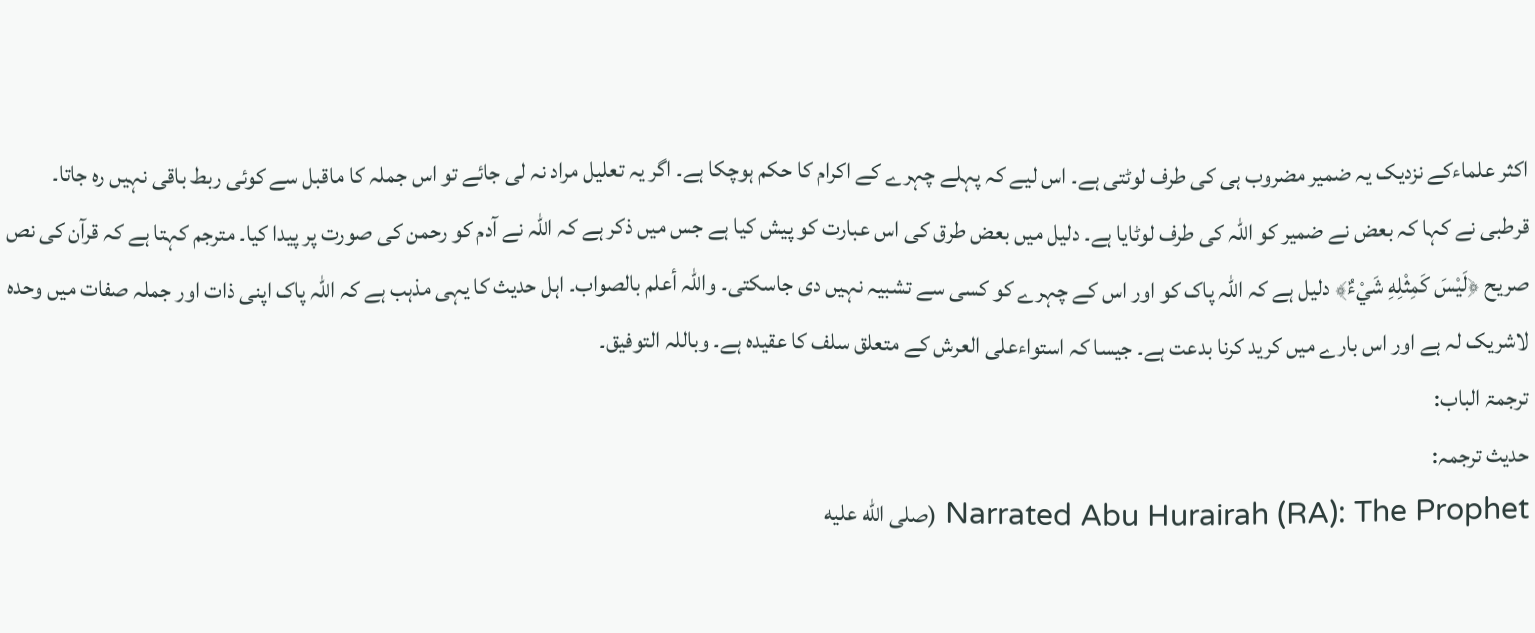اکثر علماءکے نزدیک یہ ضمیر مضروب ہی کی طرف لوٹتی ہے۔ اس لیے کہ پہلے چہرے کے اکرام کا حکم ہوچکا ہے۔ اگر یہ تعلیل مراد نہ لی جائے تو اس جملہ کا ماقبل سے کوئی ربط باقی نہیں رہ جاتا۔ قرطبی نے کہا کہ بعض نے ضمیر کو اللہ کی طرف لوٹایا ہے۔ دلیل میں بعض طرق کی اس عبارت کو پیش کیا ہے جس میں ذکر ہے کہ اللہ نے آدم کو رحمن کی صورت پر پیدا کیا۔ مترجم کہتا ہے کہ قرآن کی نص صریح ﴿لَيْسَ كَمِثْلِهِ شَيْءٌ﴾ دلیل ہے کہ اللہ پاک کو اور اس کے چہرے کو کسی سے تشبیہ نہیں دی جاسکتی۔ واللہ أعلم بالصواب۔ اہل حدیث کا یہی مذہب ہے کہ اللہ پاک اپنی ذات اور جملہ صفات میں وحدہ لاشریک لہ ہے اور اس بارے میں کرید کرنا بدعت ہے۔ جیسا کہ استواءعلی العرش کے متعلق سلف کا عقیدہ ہے۔ وباللہ التوفیق۔
ترجمۃ الباب:
حدیث ترجمہ:
Narrated Abu Hurairah (RA): The Prophet (صلى الله عليه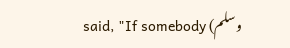وسلم) said, "If somebody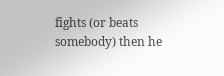fights (or beats somebody) then he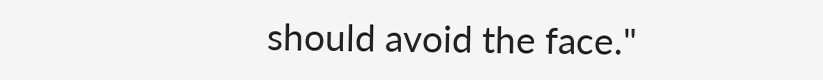should avoid the face."